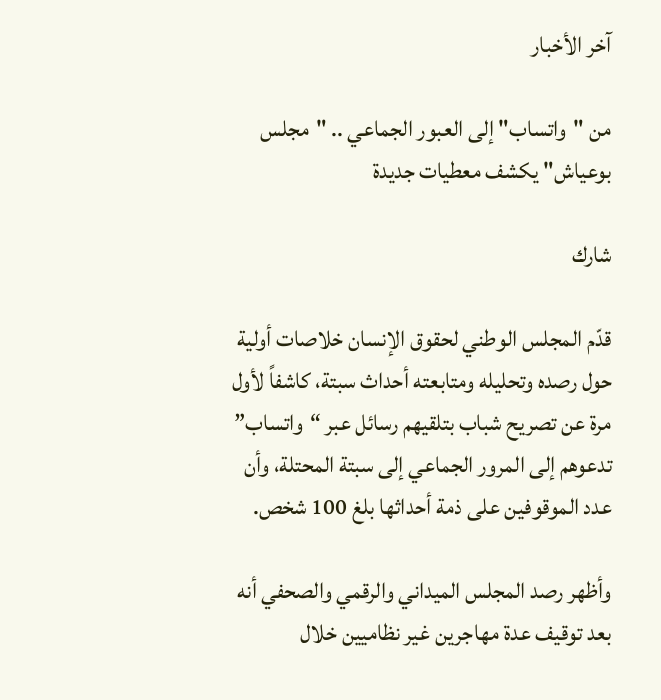آخر الأخبار

من "واتساب" إلى العبور الجماعي .. "مجلس بوعياش" يكشف معطيات جديدة

شارك

قدّم المجلس الوطني لحقوق الإنسان خلاصات أولية حول رصده وتحليله ومتابعته أحداث سبتة، كاشفاً لأول مرة عن تصريح شباب بتلقيهم رسائل عبر “واتساب” تدعوهم إلى المرور الجماعي إلى سبتة المحتلة، وأن عدد الموقوفين على ذمة أحداثها بلغ 100 شخص.

وأظهر رصد المجلس الميداني والرقمي والصحفي أنه بعد توقيف عدة مهاجرين غير نظاميين خلال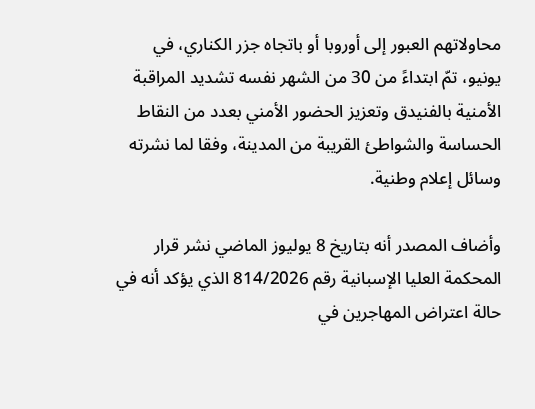محاولاتهم العبور إلى أوروبا أو باتجاه جزر الكناري، في يونيو، تمّ ابتداءً من 30 من الشهر نفسه تشديد المراقبة الأمنية بالفنيدق وتعزيز الحضور الأمني بعدد من النقاط الحساسة والشواطئ القريبة من المدينة، وفقا لما نشرته وسائل إعلام وطنية.

وأضاف المصدر أنه بتاريخ 8 يوليوز الماضي نشر قرار المحكمة العليا الإسبانية رقم 814/2026 الذي يؤكد أنه في حالة اعتراض المهاجرين في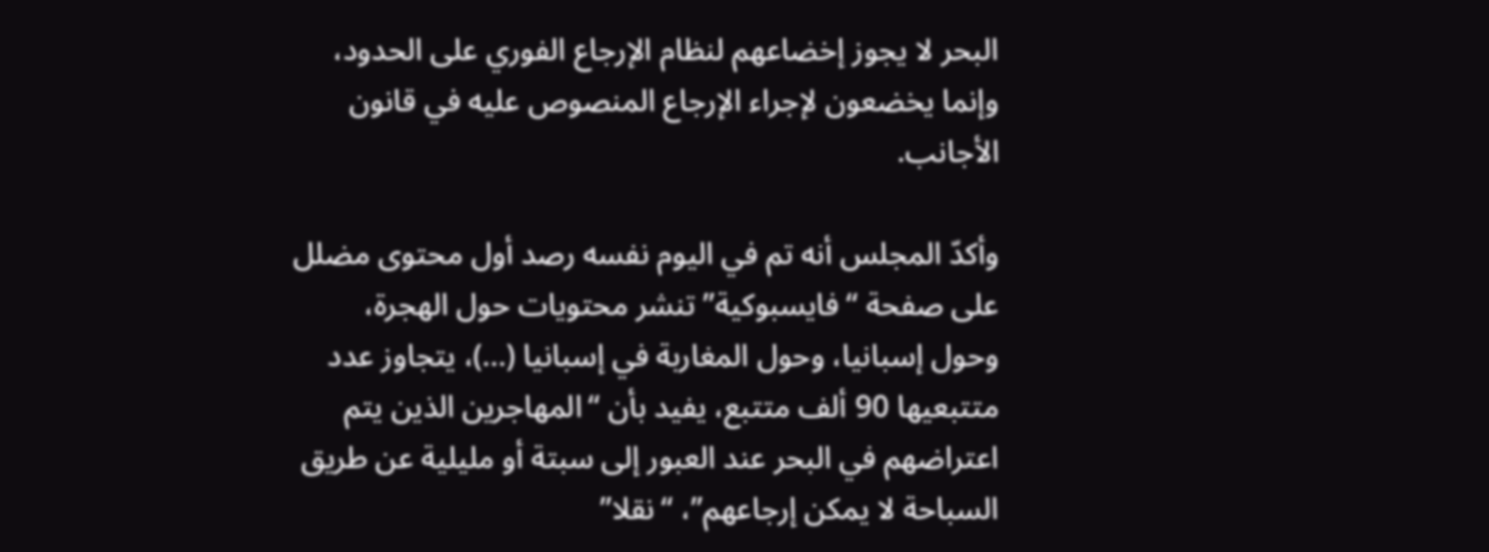البحر لا يجوز إخضاعهم لنظام الإرجاع الفوري على الحدود، وإنما يخضعون لإجراء الإرجاع المنصوص عليه في قانون الأجانب.

وأكدّ المجلس أنه تم في اليوم نفسه رصد أول محتوى مضلل على صفحة “فايسبوكية” تنشر محتويات حول الهجرة، وحول إسبانيا، وحول المغاربة في إسبانيا (…)، يتجاوز عدد متتبعيها 90 ألف متتبع، يفيد بأن “المهاجرين الذين يتم اعتراضهم في البحر عند العبور إلى سبتة أو مليلية عن طريق السباحة لا يمكن إرجاعهم”، “نقلا”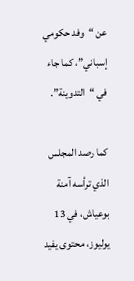عن “وفد حكومي إسباني”، كما جاء في “التدوينة”.

كما رصد المجلس الذي ترأسه آمنة بوعياش، في 13 يوليوز، محتوى يفيد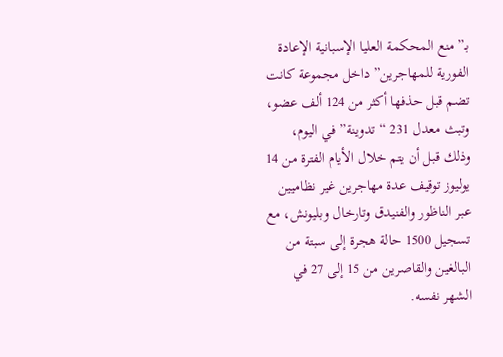بـ”منع المحكمة العليا الإسبانية الإعادة الفورية للمهاجرين” داخل مجموعة كانت تضم قبل حذفها أكثر من 124 ألف عضو، وتبث معدل 231 “تدوينة” في اليوم، وذلك قبل أن يتم خلال الأيام الفترة من 14 يوليوز توقيف عدة مهاجرين غير نظاميين عبر الناظور والفنيدق وتارخال وبليونش، مع تسجيل 1500 حالة هجرة إلى سبتة من البالغين والقاصرين من 15 إلى 27 في الشهر نفسه.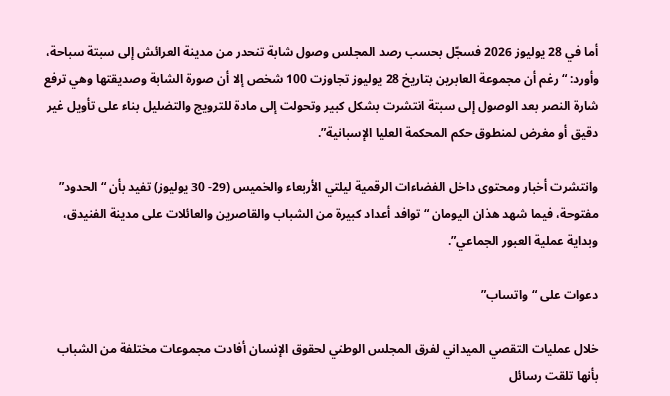أما في 28 يوليوز 2026 فسجّل بحسب رصد المجلس وصول شابة تنحدر من مدينة العرائش إلى سبتة سباحة، وأورد: “رغم أن مجموعة العابرين بتاريخ 28 يوليوز تجاوزت 100 شخص إلا أن صورة الشابة وصديقتها وهي ترفع شارة النصر بعد الوصول إلى سبتة انتشرت بشكل كبير وتحولت إلى مادة للترويج والتضليل بناء على تأويل غير دقيق أو مغرض لمنطوق حكم المحكمة العليا الإسبانية”.

وانتشرت أخبار ومحتوى داخل الفضاءات الرقمية ليلتي الأربعاء والخميس (29- 30 يوليوز) تفيد بأن “الحدود” مفتوحة، فيما شهد هذان اليومان “توافد أعداد كبيرة من الشباب والقاصرين والعائلات على مدينة الفنيدق، وبداية عملية العبور الجماعي”.

دعوات على “واتساب”

خلال عمليات التقصي الميداني لفرق المجلس الوطني لحقوق الإنسان أفادت مجموعات مختلفة من الشباب بأنها تلقت رسائل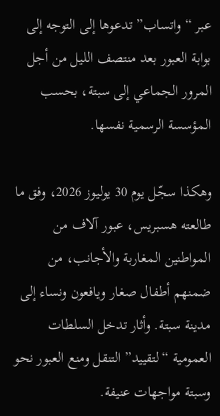عبر “واتساب” تدعوها إلى التوجه إلى بوابة العبور بعد منتصف الليل من أجل المرور الجماعي إلى سبتة، بحسب المؤسسة الرسمية نفسها.

وهكذا سجّل يوم 30 يوليوز 2026، وفق ما طالعته هسبريس، عبور آلاف من المواطنين المغاربة والأجانب، من ضمنهم أطفال صغار ويافعون ونساء إلى مدينة سبتة. وأثار تدخل السلطات العمومية “لتقييد” التنقل ومنع العبور نحو وسبتة مواجهات عنيفة.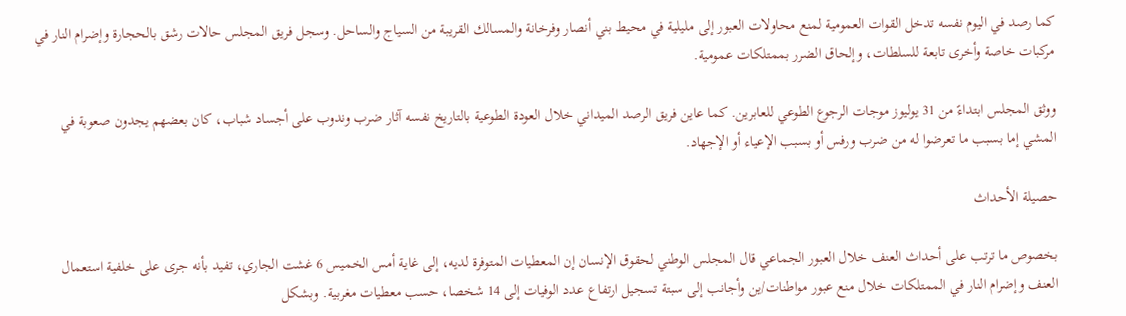كما رصد في اليوم نفسه تدخل القوات العمومية لمنع محاولات العبور إلى مليلية في محيط بني أنصار وفرخانة والمسالك القريبة من السياج والساحل. وسجل فريق المجلس حالات رشق بالحجارة وإضرام النار في مركبات خاصة وأخرى تابعة للسلطات، وإلحاق الضرر بممتلكات عمومية.

ووثق المجلس ابتداءً من 31 يوليوز موجات الرجوع الطوعي للعابرين. كما عاين فريق الرصد الميداني خلال العودة الطوعية بالتاريخ نفسه آثار ضرب وندوب على أجساد شباب، كان بعضهم يجدون صعوبة في المشي إما بسبب ما تعرضوا له من ضرب ورفس أو بسبب الإعياء أو الإجهاد.

حصيلة الأحداث

بخصوص ما ترتب على أحداث العنف خلال العبور الجماعي قال المجلس الوطني لحقوق الإنسان إن المعطيات المتوفرة لديه، إلى غاية أمس الخميس 6 غشت الجاري، تفيد بأنه جرى على خلفية استعمال العنف وإضرام النار في الممتلكات خلال منع عبور مواطنات/ين وأجانب إلى سبتة تسجيل ارتفاع عدد الوفيات إلى 14 شخصا، حسب معطيات مغربية. وبشكل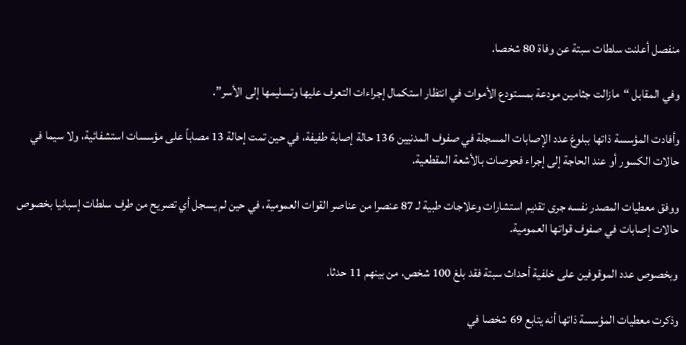منفصل أعلنت سلطات سبتة عن وفاة 80 شخصا.

وفي المقابل “مازالت جثامين مودعة بمستودع الأموات في انتظار استكمال إجراءات التعرف عليها وتسليمها إلى الأسر”.

وأفادت المؤسسة ذاتها ببلوغ عدد الإصابات المسجلة في صفوف المدنيين 136 حالة إصابة طفيفة، في حين تمت إحالة 13 مصاباً على مؤسسات استشفائية، ولا سيما في حالات الكسور أو عند الحاجة إلى إجراء فحوصات بالأشعة المقطعية.

ووفق معطيات المصدر نفسه جرى تقديم استشارات وعلاجات طبية لـ 87 عنصرا من عناصر القوات العمومية، في حين لم يسجل أي تصريح من طرف سلطات إسبانيا بخصوص حالات إصابات في صفوف قواتها العمومية.

وبخصوص عدد الموقوفين على خلفية أحداث سبتة فقد بلغ 100 شخص، من بينهم 11 حدثا.

وذكرت معطيات المؤسسة ذاتها أنه يتابع 69 شخصا في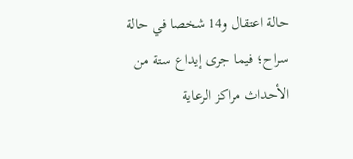حالة اعتقال و14 شخصا في حالة سراح؛ فيما جرى إيداع ستة من الأحداث مراكز الرعاية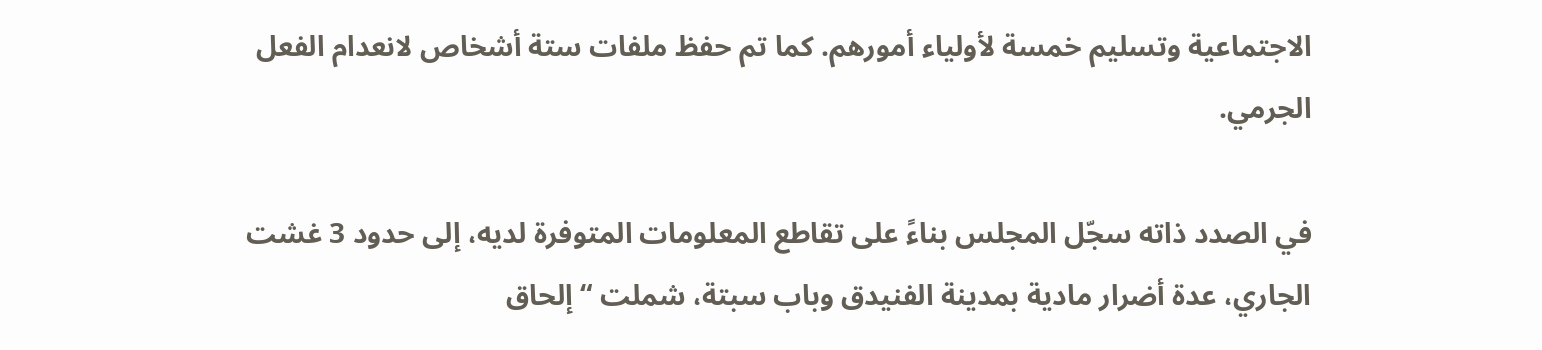الاجتماعية وتسليم خمسة لأولياء أمورهم. كما تم حفظ ملفات ستة أشخاص لانعدام الفعل الجرمي.

في الصدد ذاته سجّل المجلس بناءً على تقاطع المعلومات المتوفرة لديه، إلى حدود 3 غشت الجاري، عدة أضرار مادية بمدينة الفنيدق وباب سبتة، شملت “إلحاق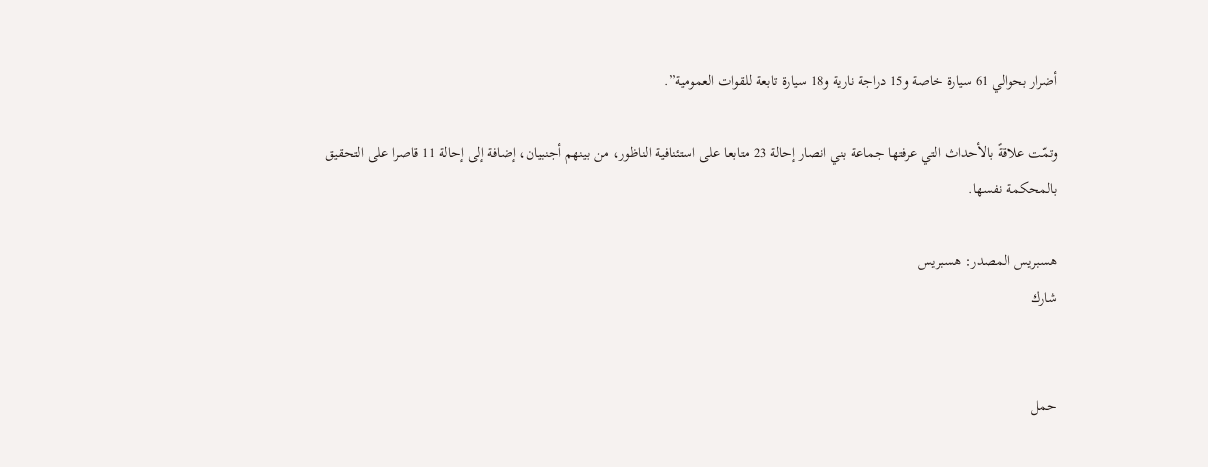أضرار بحوالي 61 سيارة خاصة و15 دراجة نارية و18 سيارة تابعة للقوات العمومية”.

وتمّت علاقةً بالأحداث التي عرفتها جماعة بني انصار إحالة 23 متابعا على استئنافية الناظور، من بينهم أجنبيان، إضافة إلى إحالة 11 قاصرا على التحقيق بالمحكمة نفسها.

هسبريس المصدر: هسبريس
شارك


حمل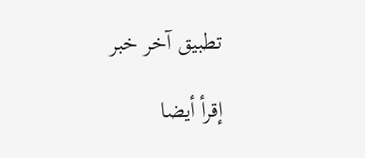تطبيق آخر خبر

إقرأ أيضا